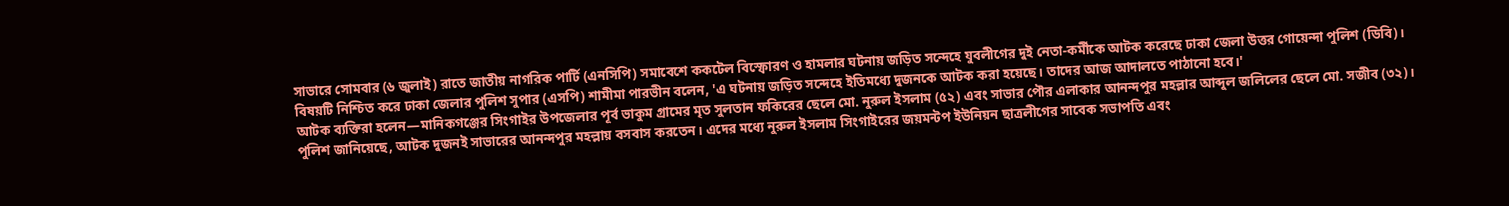সাভারে সোমবার (৬ জুলাই) রাতে জাতীয় নাগরিক পার্টি (এনসিপি) সমাবেশে ককটেল বিস্ফোরণ ও হামলার ঘটনায় জড়িত সন্দেহে যুবলীগের দুই নেতা-কর্মীকে আটক করেছে ঢাকা জেলা উত্তর গোয়েন্দা পুলিশ (ডিবি)।
বিষয়টি নিশ্চিত করে ঢাকা জেলার পুলিশ সুপার (এসপি) শামীমা পারভীন বলেন, 'এ ঘটনায় জড়িত সন্দেহে ইতিমধ্যে দুজনকে আটক করা হয়েছে। তাদের আজ আদালতে পাঠানো হবে।'
আটক ব্যক্তিরা হলেন—মানিকগঞ্জের সিংগাইর উপজেলার পূর্ব ভাকুম গ্রামের মৃত সুলতান ফকিরের ছেলে মো. নুরুল ইসলাম (৫২) এবং সাভার পৌর এলাকার আনন্দপুর মহল্লার আব্দুল জলিলের ছেলে মো. সজীব (৩২)।
পুলিশ জানিয়েছে, আটক দুজনই সাভারের আনন্দপুর মহল্লায় বসবাস করতেন। এদের মধ্যে নুরুল ইসলাম সিংগাইরের জয়মন্টপ ইউনিয়ন ছাত্রলীগের সাবেক সভাপতি এবং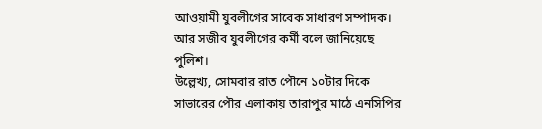আওয়ামী যুবলীগের সাবেক সাধারণ সম্পাদক। আর সজীব যুবলীগের কর্মী বলে জানিয়েছে পুলিশ।
উল্লেখ্য, সোমবার রাত পৌনে ১০টার দিকে সাভারের পৌর এলাকায় তারাপুর মাঠে এনসিপির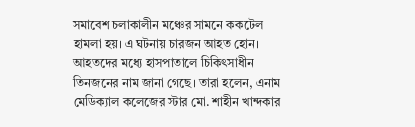সমাবেশ চলাকালীন মঞ্চের সামনে ককটেল হামলা হয়। এ ঘটনায় চারজন আহত হোন।
আহতদের মধ্যে হাসপাতালে চিকিৎসাধীন তিনজনের নাম জানা গেছে। তারা হলেন, এনাম মেডিক্যাল কলেজের স্টার মো. শাহীন খান্দকার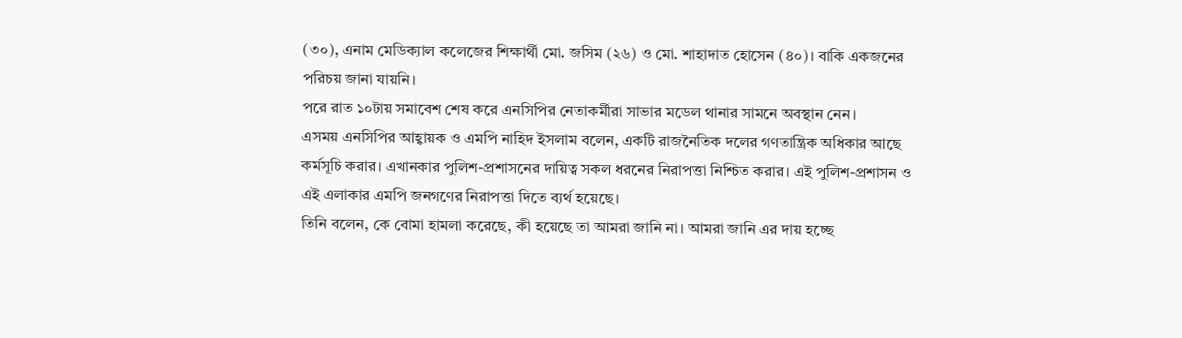(৩০), এনাম মেডিক্যাল কলেজের শিক্ষার্থী মো. জসিম (২৬) ও মো. শাহাদাত হোসেন (৪০)। বাকি একজনের পরিচয় জানা যায়নি।
পরে রাত ১০টায় সমাবেশ শেষ করে এনসিপির নেতাকর্মীরা সাভার মডেল থানার সামনে অবস্থান নেন।
এসময় এনসিপির আহ্বায়ক ও এমপি নাহিদ ইসলাম বলেন, একটি রাজনৈতিক দলের গণতান্ত্রিক অধিকার আছে কর্মসূচি করার। এখানকার পুলিশ-প্রশাসনের দায়িত্ব সকল ধরনের নিরাপত্তা নিশ্চিত করার। এই পুলিশ-প্রশাসন ও এই এলাকার এমপি জনগণের নিরাপত্তা দিতে ব্যর্থ হয়েছে।
তিনি বলেন, কে বোমা হামলা করেছে, কী হয়েছে তা আমরা জানি না। আমরা জানি এর দায় হচ্ছে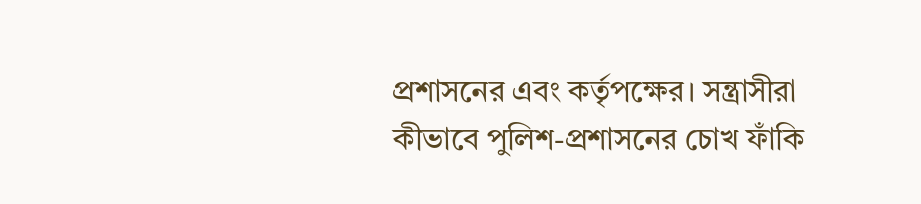প্রশাসনের এবং কর্তৃপক্ষের। সন্ত্রাসীরা কীভাবে পুলিশ-প্রশাসনের চোখ ফাঁকি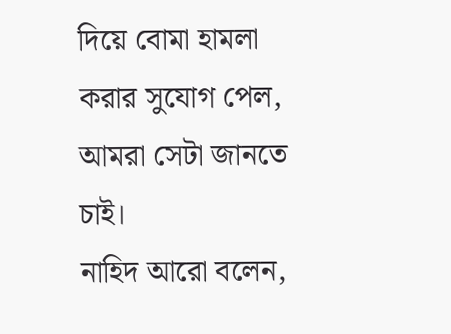দিয়ে বোমা হামলা করার সুযোগ পেল, আমরা সেটা জানতে চাই।
নাহিদ আরো বলেন,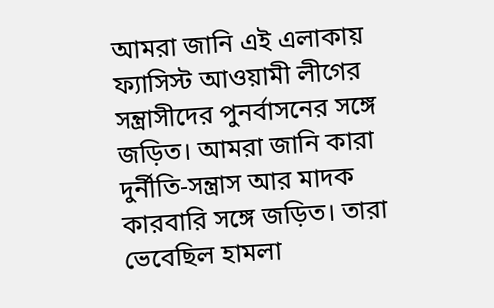আমরা জানি এই এলাকায় ফ্যাসিস্ট আওয়ামী লীগের সন্ত্রাসীদের পুনর্বাসনের সঙ্গে জড়িত। আমরা জানি কারা দুর্নীতি-সন্ত্রাস আর মাদক কারবারি সঙ্গে জড়িত। তারা ভেবেছিল হামলা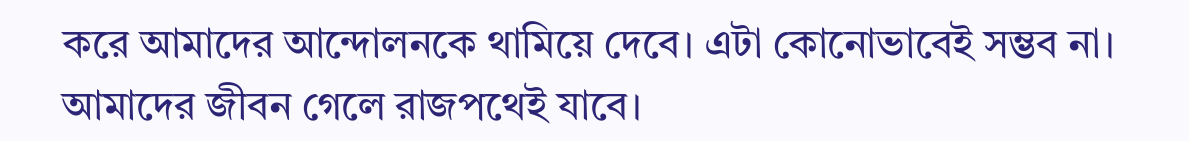করে আমাদের আন্দোলনকে থামিয়ে দেবে। এটা কোনোভাবেই সম্ভব না। আমাদের জীবন গেলে রাজপথেই যাবে।